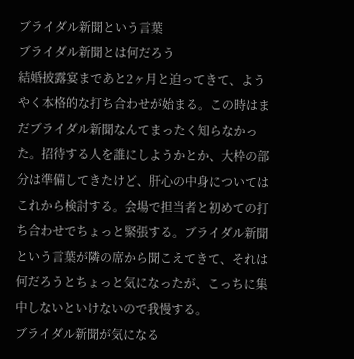ブライダル新聞という言葉
ブライダル新聞とは何だろう
結婚披露宴まであと2ヶ月と迫ってきて、ようやく本格的な打ち合わせが始まる。この時はまだブライダル新聞なんてまったく知らなかった。招待する人を誰にしようかとか、大枠の部分は準備してきたけど、肝心の中身についてはこれから検討する。会場で担当者と初めての打ち合わせでちょっと緊張する。ブライダル新聞という言葉が隣の席から聞こえてきて、それは何だろうとちょっと気になったが、こっちに集中しないといけないので我慢する。
ブライダル新聞が気になる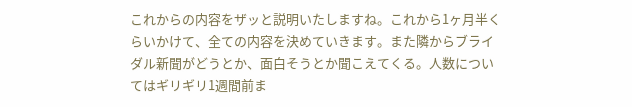これからの内容をザッと説明いたしますね。これから1ヶ月半くらいかけて、全ての内容を決めていきます。また隣からブライダル新聞がどうとか、面白そうとか聞こえてくる。人数についてはギリギリ1週間前ま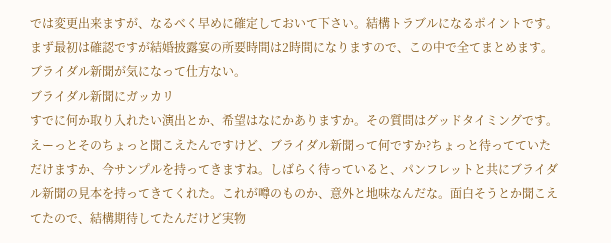では変更出来ますが、なるべく早めに確定しておいて下さい。結構トラブルになるポイントです。まず最初は確認ですが結婚披露宴の所要時間は2時間になりますので、この中で全てまとめます。ブライダル新聞が気になって仕方ない。
ブライダル新聞にガッカリ
すでに何か取り入れたい演出とか、希望はなにかありますか。その質問はグッドタイミングです。えーっとそのちょっと聞こえたんですけど、ブライダル新聞って何ですか?ちょっと待ってていただけますか、今サンプルを持ってきますね。しばらく待っていると、パンフレットと共にブライダル新聞の見本を持ってきてくれた。これが噂のものか、意外と地味なんだな。面白そうとか聞こえてたので、結構期待してたんだけど実物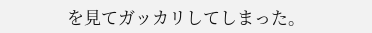を見てガッカリしてしまった。